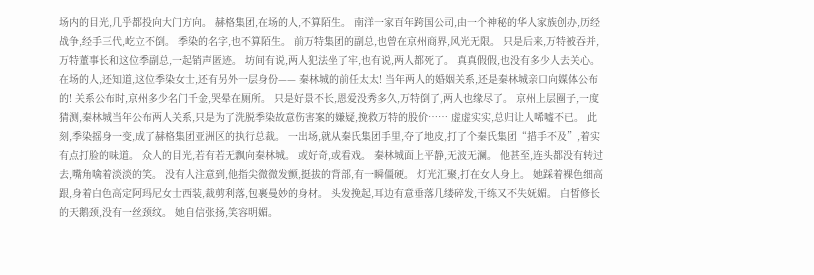场内的目光,几乎都投向大门方向。 赫格集团,在场的人,不算陌生。 南洋一家百年跨国公司,由一个神秘的华人家族创办,历经战争,经手三代,屹立不倒。 季染的名字,也不算陌生。 前万特集团的副总,也曾在京州商界,风光无限。 只是后来,万特被吞并,万特董事长和这位季副总,一起销声匿迹。 坊间有说,两人犯法坐了牢,也有说,两人都死了。 真真假假,也没有多少人去关心。 在场的人,还知道,这位季染女士,还有另外一层身份—— 秦林城的前任太太! 当年两人的婚姻关系,还是秦林城亲口向媒体公布的! 关系公布时,京州多少名门千金,哭晕在厕所。 只是好景不长,恩爱没秀多久,万特倒了,两人也缘尽了。 京州上层圈子,一度猜测,秦林城当年公布两人关系,只是为了洗脱季染故意伤害案的嫌疑,挽救万特的股价…… 虚虚实实,总归让人唏嘘不已。 此刻,季染摇身一变,成了赫格集团亚洲区的执行总裁。 一出场,就从秦氏集团手里,夺了地皮,打了个秦氏集团“措手不及”,着实有点打脸的味道。 众人的目光,若有若无飘向秦林城。 或好奇,或看戏。 秦林城面上平静,无波无澜。 他甚至,连头都没有转过去,嘴角噙着淡淡的笑。 没有人注意到,他指尖微微发颤,挺拔的背部,有一瞬僵硬。 灯光汇聚,打在女人身上。 她踩着裸色细高跟,身着白色高定阿玛尼女士西装,裁剪利落,包裹曼妙的身材。 头发挽起,耳边有意垂落几缕碎发,干练又不失妩媚。 白皙修长的天鹅颈,没有一丝颈纹。 她自信张扬,笑容明媚。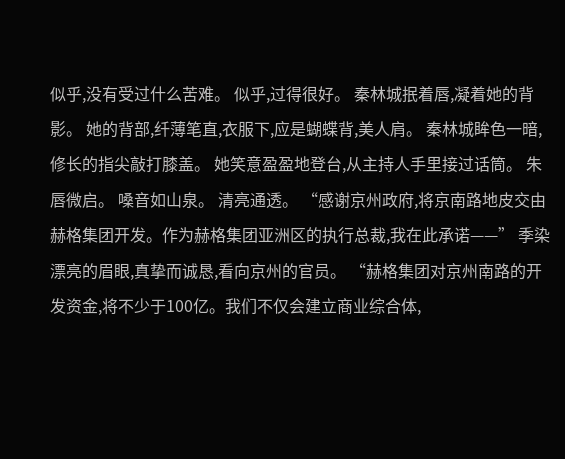似乎,没有受过什么苦难。 似乎,过得很好。 秦林城抿着唇,凝着她的背影。 她的背部,纤薄笔直,衣服下,应是蝴蝶背,美人肩。 秦林城眸色一暗,修长的指尖敲打膝盖。 她笑意盈盈地登台,从主持人手里接过话筒。 朱唇微启。 嗓音如山泉。 清亮通透。 “感谢京州政府,将京南路地皮交由赫格集团开发。作为赫格集团亚洲区的执行总裁,我在此承诺——” 季染漂亮的眉眼,真挚而诚恳,看向京州的官员。 “赫格集团对京州南路的开发资金,将不少于100亿。我们不仅会建立商业综合体,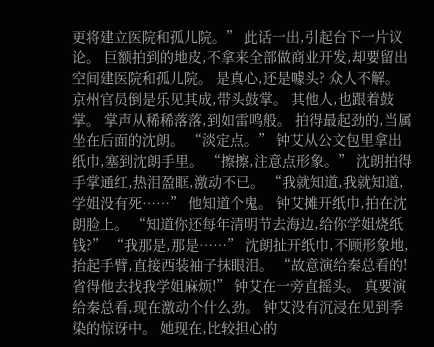更将建立医院和孤儿院。” 此话一出,引起台下一片议论。 巨额拍到的地皮,不拿来全部做商业开发,却要留出空间建医院和孤儿院。 是真心,还是噱头? 众人不解。 京州官员倒是乐见其成,带头鼓掌。 其他人,也跟着鼓掌。 掌声从稀稀落落,到如雷鸣般。 拍得最起劲的,当属坐在后面的沈朗。 “淡定点。” 钟艾从公文包里拿出纸巾,塞到沈朗手里。 “擦擦,注意点形象。” 沈朗拍得手掌通红,热泪盈眶,激动不已。 “我就知道,我就知道,学姐没有死……” 他知道个鬼。 钟艾摊开纸巾,拍在沈朗脸上。 “知道你还每年清明节去海边,给你学姐烧纸钱?” “我那是,那是……” 沈朗扯开纸巾,不顾形象地,抬起手臂,直接西装袖子抹眼泪。 “故意演给秦总看的!省得他去找我学姐麻烦!” 钟艾在一旁直摇头。 真要演给秦总看,现在激动个什么劲。 钟艾没有沉浸在见到季染的惊讶中。 她现在,比较担心的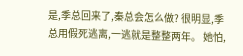是,季总回来了,秦总会怎么做? 很明显,季总用假死逃离,一逃就是整整两年。 她怕,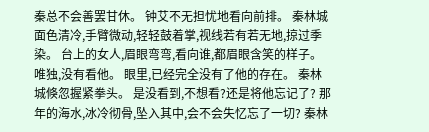秦总不会善罢甘休。 钟艾不无担忧地看向前排。 秦林城面色清冷,手臂微动,轻轻鼓着掌,视线若有若无地,掠过季染。 台上的女人,眉眼弯弯,看向谁,都眉眼含笑的样子。 唯独,没有看他。 眼里,已经完全没有了他的存在。 秦林城倏忽握紧拳头。 是没看到,不想看?还是将他忘记了? 那年的海水,冰冷彻骨,坠入其中,会不会失忆忘了一切? 秦林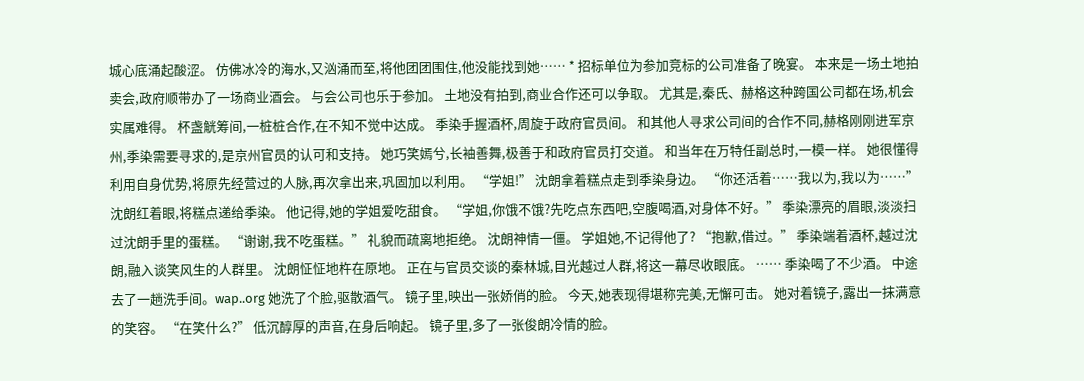城心底涌起酸涩。 仿佛冰冷的海水,又汹涌而至,将他团团围住,他没能找到她…… * 招标单位为参加竞标的公司准备了晚宴。 本来是一场土地拍卖会,政府顺带办了一场商业酒会。 与会公司也乐于参加。 土地没有拍到,商业合作还可以争取。 尤其是,秦氏、赫格这种跨国公司都在场,机会实属难得。 杯盏觥筹间,一桩桩合作,在不知不觉中达成。 季染手握酒杯,周旋于政府官员间。 和其他人寻求公司间的合作不同,赫格刚刚进军京州,季染需要寻求的,是京州官员的认可和支持。 她巧笑嫣兮,长袖善舞,极善于和政府官员打交道。 和当年在万特任副总时,一模一样。 她很懂得利用自身优势,将原先经营过的人脉,再次拿出来,巩固加以利用。 “学姐!” 沈朗拿着糕点走到季染身边。 “你还活着……我以为,我以为……” 沈朗红着眼,将糕点递给季染。 他记得,她的学姐爱吃甜食。 “学姐,你饿不饿?先吃点东西吧,空腹喝酒,对身体不好。” 季染漂亮的眉眼,淡淡扫过沈朗手里的蛋糕。 “谢谢,我不吃蛋糕。” 礼貌而疏离地拒绝。 沈朗神情一僵。 学姐她,不记得他了? “抱歉,借过。” 季染端着酒杯,越过沈朗,融入谈笑风生的人群里。 沈朗怔怔地杵在原地。 正在与官员交谈的秦林城,目光越过人群,将这一幕尽收眼底。 …… 季染喝了不少酒。 中途去了一趟洗手间。wap..org 她洗了个脸,驱散酒气。 镜子里,映出一张娇俏的脸。 今天,她表现得堪称完美,无懈可击。 她对着镜子,露出一抹满意的笑容。 “在笑什么?” 低沉醇厚的声音,在身后响起。 镜子里,多了一张俊朗冷情的脸。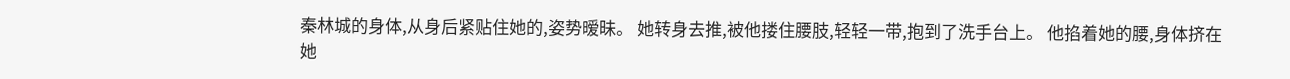秦林城的身体,从身后紧贴住她的,姿势暧昧。 她转身去推,被他搂住腰肢,轻轻一带,抱到了洗手台上。 他掐着她的腰,身体挤在她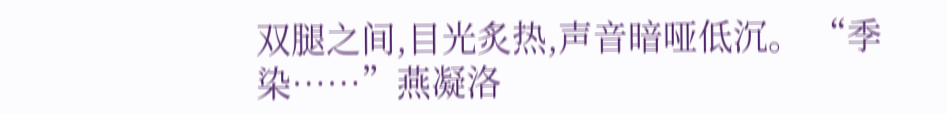双腿之间,目光炙热,声音暗哑低沉。 “季染……”燕凝洛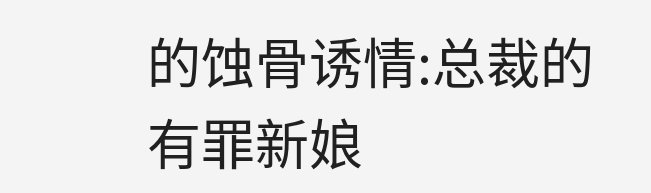的蚀骨诱情:总裁的有罪新娘